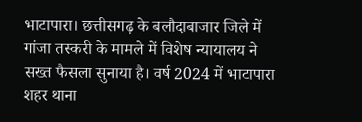भाटापारा। छत्तीसगढ़ के बलौदाबाजार जिले में गांजा तस्करी के मामले में विशेष न्यायालय ने सख्त फैसला सुनाया है। वर्ष 2024 में भाटापारा शहर थाना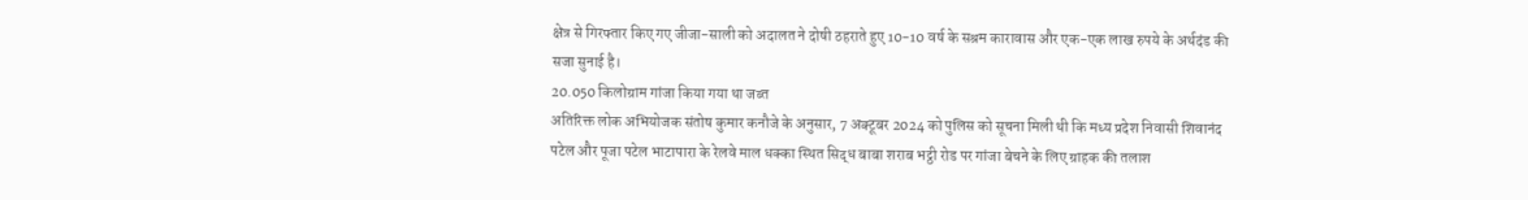क्षेत्र से गिरफ्तार किए गए जीजा-साली को अदालत ने दोषी ठहराते हुए 10-10 वर्ष के सश्रम कारावास और एक-एक लाख रुपये के अर्थदंड की सजा सुनाई है।
20.050 किलोग्राम गांजा किया गया था जब्त
अतिरिक्त लोक अभियोजक संतोष कुमार कनौजे के अनुसार, 7 अक्टूबर 2024 को पुलिस को सूचना मिली थी कि मध्य प्रदेश निवासी शिवानंद पटेल और पूजा पटेल भाटापारा के रेलवे माल धक्का स्थित सिद्ध बाबा शराब भट्ठी रोड पर गांजा बेचने के लिए ग्राहक की तलाश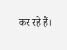कर रहे हैं।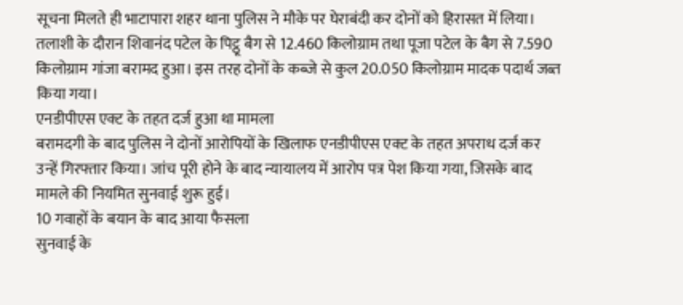सूचना मिलते ही भाटापारा शहर थाना पुलिस ने मौके पर घेराबंदी कर दोनों को हिरासत में लिया। तलाशी के दौरान शिवानंद पटेल के पिट्ठू बैग से 12.460 किलोग्राम तथा पूजा पटेल के बैग से 7.590 किलोग्राम गांजा बरामद हुआ। इस तरह दोनों के कब्जे से कुल 20.050 किलोग्राम मादक पदार्थ जब्त किया गया।
एनडीपीएस एक्ट के तहत दर्ज हुआ था मामला
बरामदगी के बाद पुलिस ने दोनों आरोपियों के खिलाफ एनडीपीएस एक्ट के तहत अपराध दर्ज कर उन्हें गिरफ्तार किया। जांच पूरी होने के बाद न्यायालय में आरोप पत्र पेश किया गया, जिसके बाद मामले की नियमित सुनवाई शुरू हुई।
10 गवाहों के बयान के बाद आया फैसला
सुनवाई के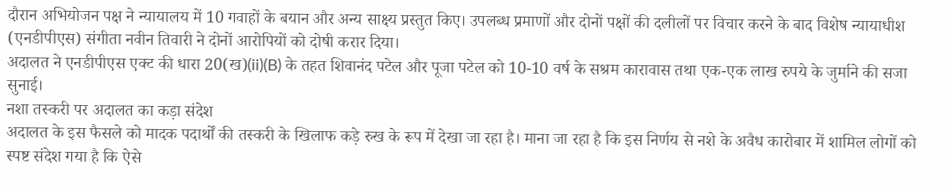दौरान अभियोजन पक्ष ने न्यायालय में 10 गवाहों के बयान और अन्य साक्ष्य प्रस्तुत किए। उपलब्ध प्रमाणों और दोनों पक्षों की दलीलों पर विचार करने के बाद विशेष न्यायाधीश (एनडीपीएस) संगीता नवीन तिवारी ने दोनों आरोपियों को दोषी करार दिया।
अदालत ने एनडीपीएस एक्ट की धारा 20(ख)(ii)(B) के तहत शिवानंद पटेल और पूजा पटेल को 10-10 वर्ष के सश्रम कारावास तथा एक-एक लाख रुपये के जुर्माने की सजा सुनाई।
नशा तस्करी पर अदालत का कड़ा संदेश
अदालत के इस फैसले को मादक पदार्थों की तस्करी के खिलाफ कड़े रुख के रूप में देखा जा रहा है। माना जा रहा है कि इस निर्णय से नशे के अवैध कारोबार में शामिल लोगों को स्पष्ट संदेश गया है कि ऐसे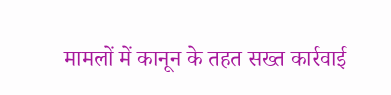मामलों में कानून के तहत सख्त कार्रवाई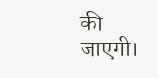की जाएगी।